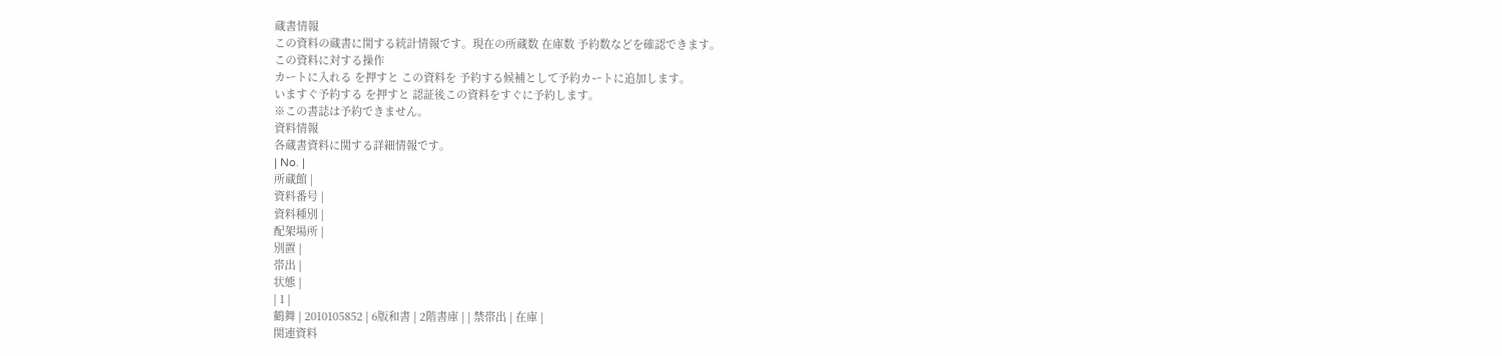蔵書情報
この資料の蔵書に関する統計情報です。現在の所蔵数 在庫数 予約数などを確認できます。
この資料に対する操作
カートに入れる を押すと この資料を 予約する候補として予約カートに追加します。
いますぐ予約する を押すと 認証後この資料をすぐに予約します。
※この書誌は予約できません。
資料情報
各蔵書資料に関する詳細情報です。
| No. |
所蔵館 |
資料番号 |
資料種別 |
配架場所 |
別置 |
帯出 |
状態 |
| 1 |
鶴舞 | 2010105852 | 6版和書 | 2階書庫 | | 禁帯出 | 在庫 |
関連資料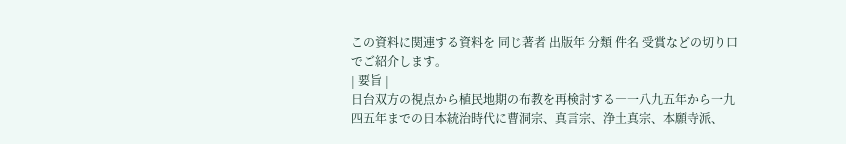この資料に関連する資料を 同じ著者 出版年 分類 件名 受賞などの切り口でご紹介します。
| 要旨 |
日台双方の視点から植民地期の布教を再検討する―一八九五年から一九四五年までの日本統治時代に曹洞宗、真言宗、浄土真宗、本願寺派、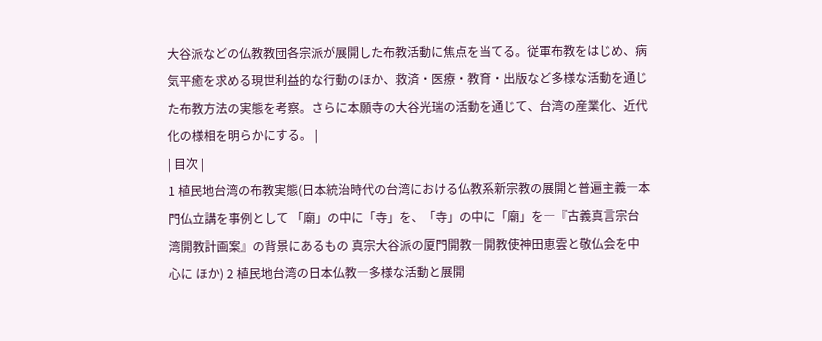大谷派などの仏教教団各宗派が展開した布教活動に焦点を当てる。従軍布教をはじめ、病気平癒を求める現世利益的な行動のほか、救済・医療・教育・出版など多様な活動を通じた布教方法の実態を考察。さらに本願寺の大谷光瑞の活動を通じて、台湾の産業化、近代化の様相を明らかにする。 |
| 目次 |
1 植民地台湾の布教実態(日本統治時代の台湾における仏教系新宗教の展開と普遍主義―本門仏立講を事例として 「廟」の中に「寺」を、「寺」の中に「廟」を―『古義真言宗台湾開教計画案』の背景にあるもの 真宗大谷派の厦門開教―開教使神田恵雲と敬仏会を中心に ほか) 2 植民地台湾の日本仏教―多様な活動と展開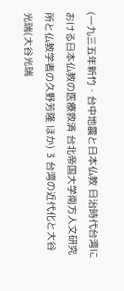(一九三五年新竹・台中地震と日本仏教 日治時代台湾における日本仏教の医療救済 台北帝国大学南方人文研究所と仏教学者の久野芳隆 ほか) 3 台湾の近代化と大谷光瑞(大谷光瑞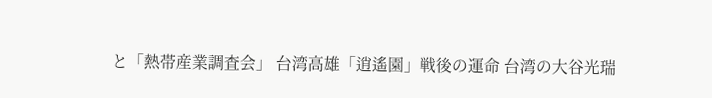と「熱帯産業調査会」 台湾高雄「逍遙園」戦後の運命 台湾の大谷光瑞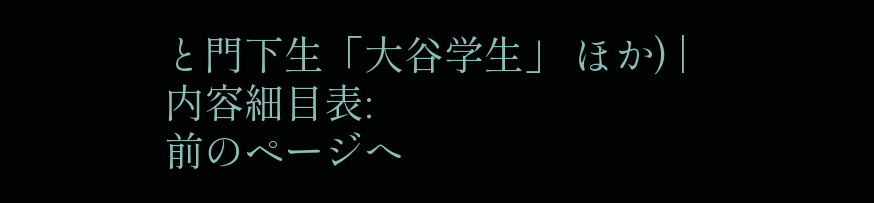と門下生「大谷学生」 ほか) |
内容細目表:
前のページへ